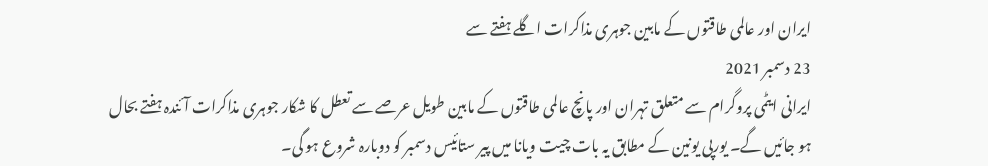ایران اور عالمی طاقتوں کے مابین جوہری مذاکرات اگلے ہفتے سے
23 دسمبر 2021
ایرانی ایٹمی پروگرام سے متعلق تہران اور پانچ عالمی طاقتوں کے مابین طویل عرصے سے تعطل کا شکار جوہری مذاکرات آئندہ ہفتے بحال ہو جائیں گے۔ یورپی یونین کے مطابق یہ بات چیت ویانا میں پیر ستائیس دسمبر کو دوبارہ شروع ہو گی۔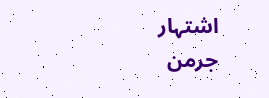اشتہار
جرمن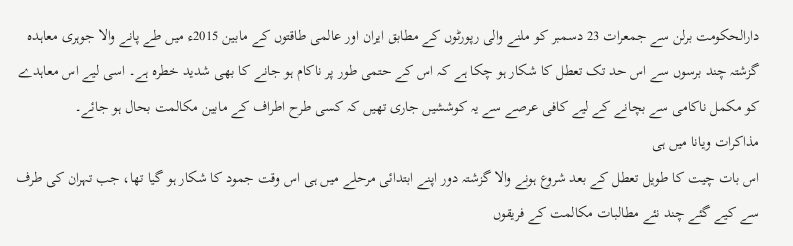دارالحکومت برلن سے جمعرات 23 دسمبر کو ملنے والی رپورٹوں کے مطابق ایران اور عالمی طاقتوں کے مابین 2015ء میں طے پانے والا جوہری معاہدہ گزشتہ چند برسوں سے اس حد تک تعطل کا شکار ہو چکا ہے کہ اس کے حتمی طور پر ناکام ہو جانے کا بھی شدید خطرہ ہے۔ اسی لیے اس معاہدے کو مکمل ناکامی سے بچانے کے لیے کافی عرصے سے یہ کوششیں جاری تھیں کہ کسی طرح اطراف کے مابین مکالمت بحال ہو جائے۔
مذاکرات ویانا میں ہی
اس بات چیت کا طویل تعطل کے بعد شروع ہونے والا گزشتہ دور اپنے ابتدائی مرحلے میں ہی اس وقت جمود کا شکار ہو گیا تھا، جب تہران کی طرف سے کیے گئے چند نئے مطالبات مکالمت کے فریقوں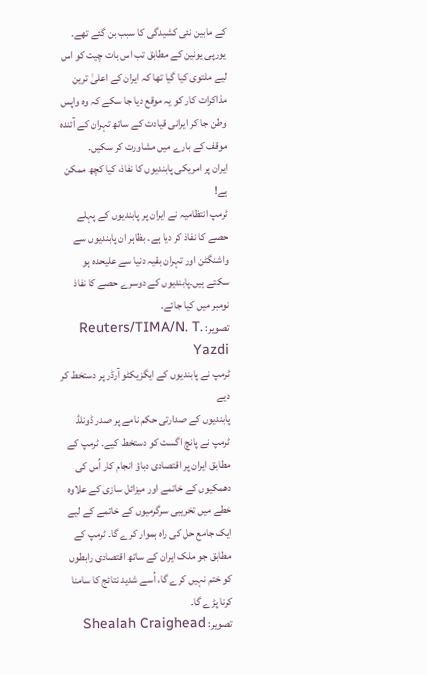کے مابین نئی کشیدگی کا سبب بن گئے تھے۔
یورپی یونین کے مطابق تب اس بات چیت کو اس لیے ملتوی کیا گیا تھا کہ ایران کے اعلیٰ ترین مذاکرات کار کو یہ موقع دیا جا سکے کہ وہ واپس وطن جا کر ایرانی قیادت کے ساتھ تہران کے آئندہ موقف کے بارے میں مشاورت کر سکیں۔
ایران پر امریکی پابندیوں کا نفاذ، کیا کچھ ممکن ہے!
ٹرمپ انتظامیہ نے ایران پر پابندیوں کے پہلے حصے کا نفاذ کر دیا ہے۔ بظاہر ان پابندیوں سے واشنگٹن اور تہران بقیہ دنیا سے علیحدہ ہو سکتے ہیں۔پابندیوں کے دوسرے حصے کا نفاذ نومبر میں کیا جائے۔
تصویر: Reuters/TIMA/N. T. Yazdi
ٹرمپ نے پابندیوں کے ایگزیکٹو آرڈر پر دستخط کر دیے
پابندیوں کے صدارتی حکم نامے پر صدر ڈونلڈ ٹرمپ نے پانچ اگست کو دستخط کیے۔ ٹرمپ کے مطابق ایران پر اقتصادی دباؤ انجام کار اُس کی دھمکیوں کے خاتمے اور میزائل سازی کے علاوہ خطے میں تخریبی سرگرمیوں کے خاتمے کے لیے ایک جامع حل کی راہ ہموار کرے گا۔ ٹرمپ کے مطابق جو ملک ایران کے ساتھ اقتصادی رابطوں کو ختم نہیں کرے گا، اُسے شدید نتائج کا سامنا کرنا پڑے گا۔
تصویر: Shealah Craighead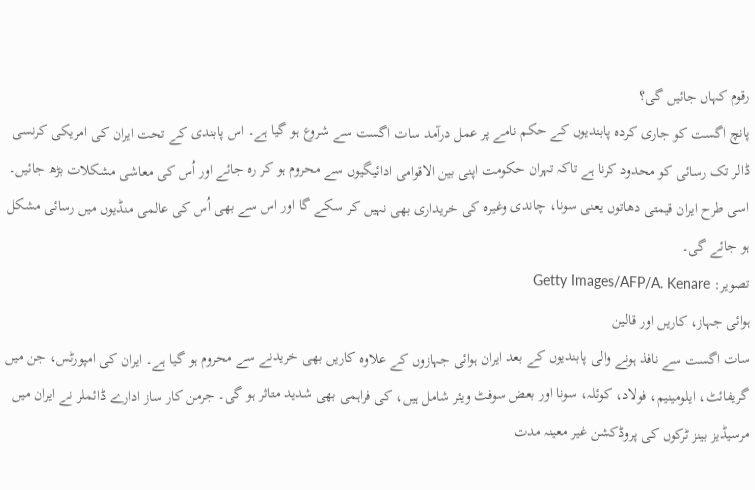رقوم کہاں جائیں گی؟
پانچ اگست کو جاری کردہ پابندیوں کے حکم نامے پر عمل درآمد سات اگست سے شروع ہو گیا ہے۔ اس پابندی کے تحت ایران کی امریکی کرنسی ڈالر تک رسائی کو محدود کرنا ہے تاکہ تہران حکومت اپنی بین الاقوامی ادائیگیوں سے محروم ہو کر رہ جائے اور اُس کی معاشی مشکلات بڑھ جائیں۔ اسی طرح ایران قیمتی دھاتوں یعنی سونا، چاندی وغیرہ کی خریداری بھی نہیں کر سکے گا اور اس سے بھی اُس کی عالمی منڈیوں میں رسائی مشکل ہو جائے گی۔
تصویر: Getty Images/AFP/A. Kenare
ہوائی جہاز، کاریں اور قالین
سات اگست سے نافذ ہونے والی پابندیوں کے بعد ایران ہوائی جہازوں کے علاوہ کاریں بھی خریدنے سے محروم ہو گیا ہے۔ ایران کی امپورٹس، جن میں گریفائٹ، ایلومینیم، فولاد، کوئلہ، سونا اور بعض سوفٹ ویئر شامل ہیں، کی فراہمی بھی شدید متاثر ہو گی۔ جرمن کار ساز ادارے ڈائملر نے ایران میں مرسیڈیز بینز ٹرکوں کی پروڈکشن غیر معینہ مدت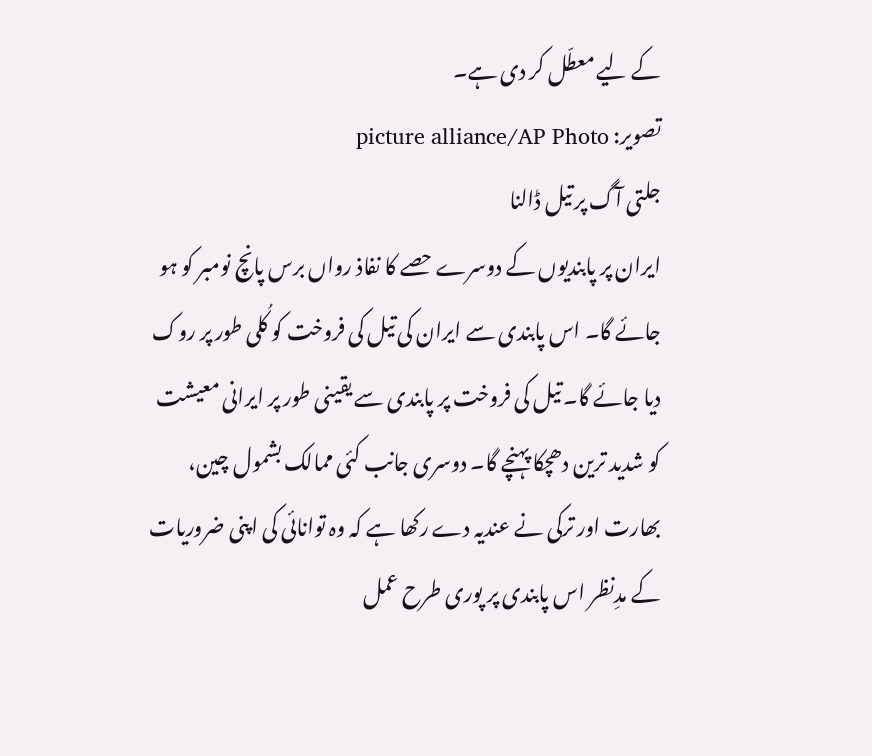کے لیے معطّل کر دی ہے۔
تصویر: picture alliance/AP Photo
جلتی آگ پر تیل ڈالنا
ایران پر پابندیوں کے دوسرے حصے کا نفاذ رواں برس پانچ نومبر کو ہو جائے گا۔ اس پابندی سے ایران کی تیل کی فروخت کو کُلی طور پر روک دیا جائے گا۔ تیل کی فروخت پر پابندی سے یقینی طور پر ایرانی معیشت کو شدید ترین دھچکا پہنچے گا۔ دوسری جانب کئی ممالک بشمول چین، بھارت اور ترکی نے عندیہ دے رکھا ہے کہ وہ توانائی کی اپنی ضروریات کے مدِنظر اس پابندی پر پوری طرح عمل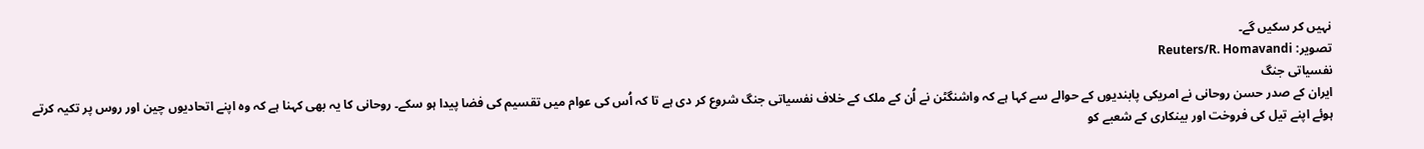نہیں کر سکیں گے۔
تصویر: Reuters/R. Homavandi
نفسیاتی جنگ
ایران کے صدر حسن روحانی نے امریکی پابندیوں کے حوالے سے کہا ہے کہ واشنگٹن نے اُن کے ملک کے خلاف نفسیاتی جنگ شروع کر دی ہے تا کہ اُس کی عوام میں تقسیم کی فضا پیدا ہو سکے۔ روحانی کا یہ بھی کہنا ہے کہ وہ اپنے اتحادیوں چین اور روس پر تکیہ کرتے ہوئے اپنے تیل کی فروخت اور بینکاری کے شعبے کو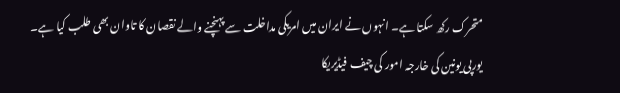متحرک رکھ سکتا ہے۔ انہوں نے ایران میں امریکی مداخلت سے پہنچنے والے نقصان کا تاوان بھی طلب کیا ہے۔
یورپی یونین کی خارجہ امور کی چیف فیڈیریکا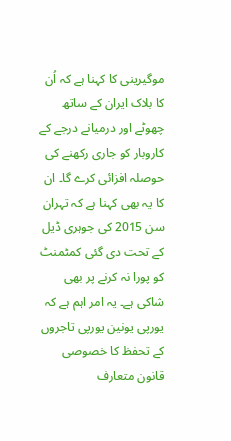موگیرینی کا کہنا ہے کہ اُن کا بلاک ایران کے ساتھ چھوٹے اور درمیانے درجے کے کاروبار کو جاری رکھنے کی حوصلہ افزائی کرے گا۔ ان کا یہ بھی کہنا ہے کہ تہران سن 2015 کی جوہری ڈیل کے تحت دی گئی کمٹمنٹ کو پورا نہ کرنے پر بھی شاکی ہے۔ یہ امر اہم ہے کہ یورپی یونین یورپی تاجروں کے تحفظ کا خصوصی قانون متعارف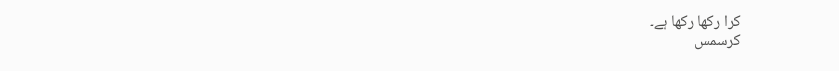کرا رکھا رکھا ہے۔
کرسمس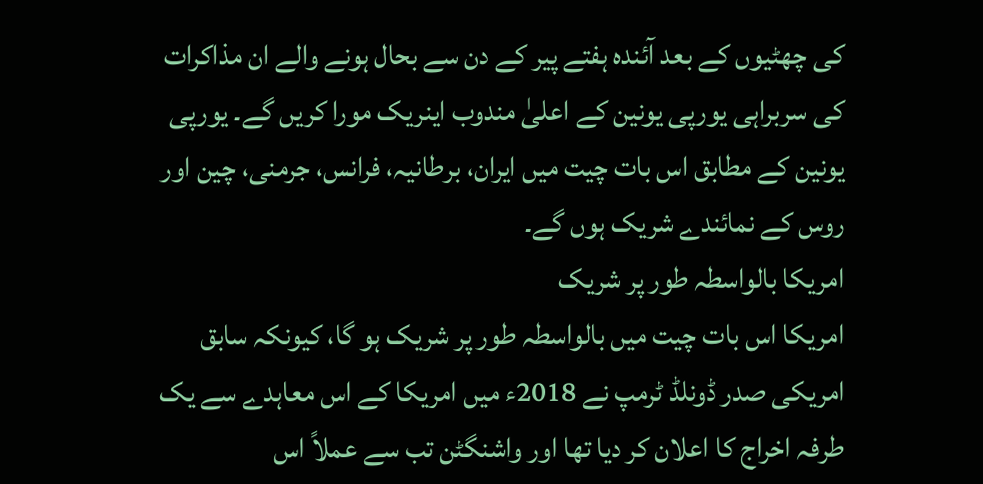کی چھٹیوں کے بعد آئندہ ہفتے پیر کے دن سے بحال ہونے والے ان مذاکرات کی سربراہی یورپی یونین کے اعلیٰ مندوب اینریک مورا کریں گے۔ یورپی یونین کے مطابق اس بات چیت میں ایران، برطانیہ، فرانس، جرمنی، چین اور روس کے نمائندے شریک ہوں گے۔
امریکا بالواسطہ طور پر شریک
امریکا اس بات چیت میں بالواسطہ طور پر شریک ہو گا، کیونکہ سابق امریکی صدر ڈونلڈ ٹرمپ نے 2018ء میں امریکا کے اس معاہدے سے یک طرفہ اخراج کا اعلان کر دیا تھا اور واشنگٹن تب سے عملاً اس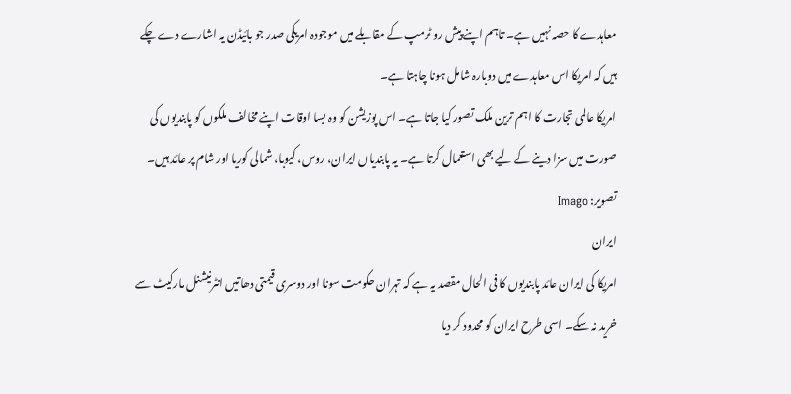معاہدے کا حصہ نہیں ہے۔ تاہم اپنے پیش رو ٹرمپ کے مقابلے میں موجودہ امریکی صدر جو بائیڈن یہ اشارے دے چکے ہیں کہ امریکا اس معاہدے میں دوبارہ شامل ہونا چاہتا ہے۔
امریکا عالمی تجارت کا اہم ترین ملک تصور کیا جاتا ہے۔ اس پوزیشن کو وہ بسا اوقات اپنے مخالف ملکوں کو پابندیوں کی صورت میں سزا دینے کے لیے بھی استعمال کرتا ہے۔ یہ پابندیاں ایران، روس، کیوبا، شمالی کوریا اور شام پر عائد ہیں۔
تصویر: Imago
ایران
امریکا کی ایران عائد پابندیوں کا فی الحال مقصد یہ ہے کہ تہران حکومت سونا اور دوسری قیمتی دھاتیں انٹرنیشنل مارکیٹ سے خرید نہ سکے۔ اسی طرح ایران کو محدود کر دیا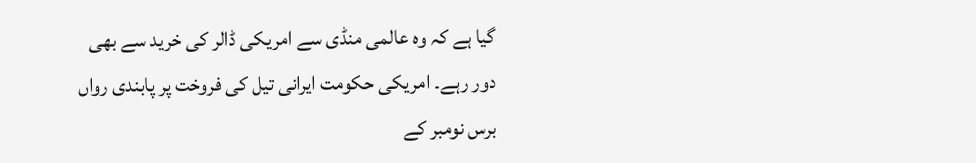گیا ہے کہ وہ عالمی منڈی سے امریکی ڈالر کی خرید سے بھی دور رہے۔ امریکی حکومت ایرانی تیل کی فروخت پر پابندی رواں برس نومبر کے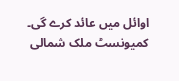اوائل میں عائد کرے گی۔
کمیونسٹ ملک شمالی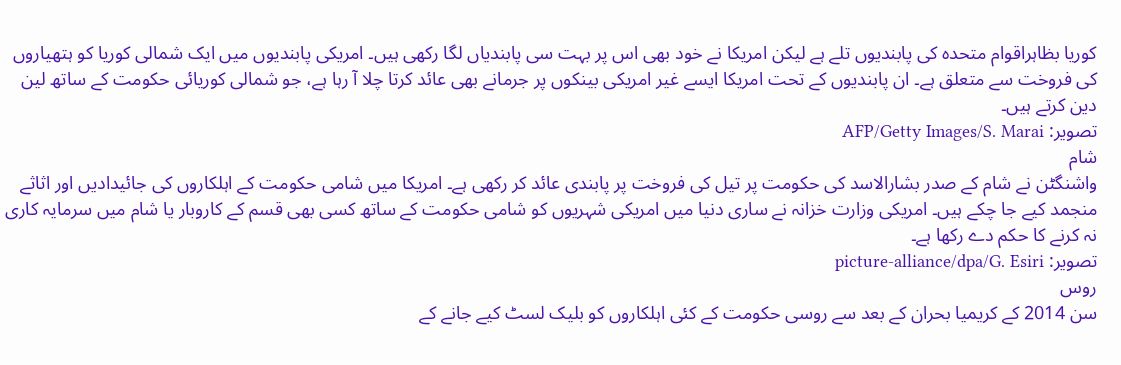کوریا بظاہراقوام متحدہ کی پابندیوں تلے ہے لیکن امریکا نے خود بھی اس پر بہت سی پابندیاں لگا رکھی ہیں۔ امریکی پابندیوں میں ایک شمالی کوریا کو ہتھیاروں کی فروخت سے متعلق ہے۔ ان پابندیوں کے تحت امریکا ایسے غیر امریکی بینکوں پر جرمانے بھی عائد کرتا چلا آ رہا ہے، جو شمالی کوریائی حکومت کے ساتھ لین دین کرتے ہیں۔
تصویر: AFP/Getty Images/S. Marai
شام
واشنگٹن نے شام کے صدر بشارالاسد کی حکومت پر تیل کی فروخت پر پابندی عائد کر رکھی ہے۔ امریکا میں شامی حکومت کے اہلکاروں کی جائیدادیں اور اثاثے منجمد کیے جا چکے ہیں۔ امریکی وزارت خزانہ نے ساری دنیا میں امریکی شہریوں کو شامی حکومت کے ساتھ کسی بھی قسم کے کاروبار یا شام میں سرمایہ کاری نہ کرنے کا حکم دے رکھا ہے۔
تصویر: picture-alliance/dpa/G. Esiri
روس
سن 2014 کے کریمیا بحران کے بعد سے روسی حکومت کے کئی اہلکاروں کو بلیک لسٹ کیے جانے کے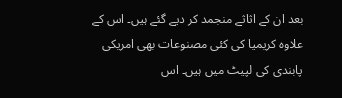بعد ان کے اثاثے منجمد کر دیے گئے ہیں۔ اس کے علاوہ کریمیا کی کئی مصنوعات بھی امریکی پابندی کی لپیٹ میں ہیں۔ اس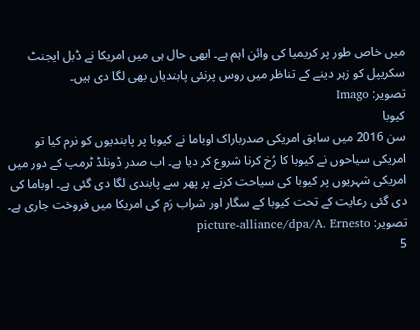میں خاص طور پر کریمیا کی وائن اہم ہے۔ ابھی حال ہی میں امریکا نے ڈبل ایجنٹ سکریپل کو زہر دینے کے تناظر میں روس پرنئی پابندیاں بھی لگا دی ہیں۔
تصویر: Imago
کیوبا
سن 2016 میں سابق امریکی صدرباراک اوباما نے کیوبا پر پابندیوں کو نرم کیا تو امریکی سیاحوں نے کیوبا کا رُخ کرنا شروع کر دیا ہے۔ اب صدر ڈونلڈ ٹرمپ کے دور میں امریکی شہریوں پر کیوبا کی سیاحت کرنے پر پھر سے پابندی لگا دی گئی ہے۔ اوباما کی دی گئی رعایت کے تحت کیوبا کے سگار اور شراب رَم کی امریکا میں فروخت جاری ہے۔
تصویر: picture-alliance/dpa/A. Ernesto
5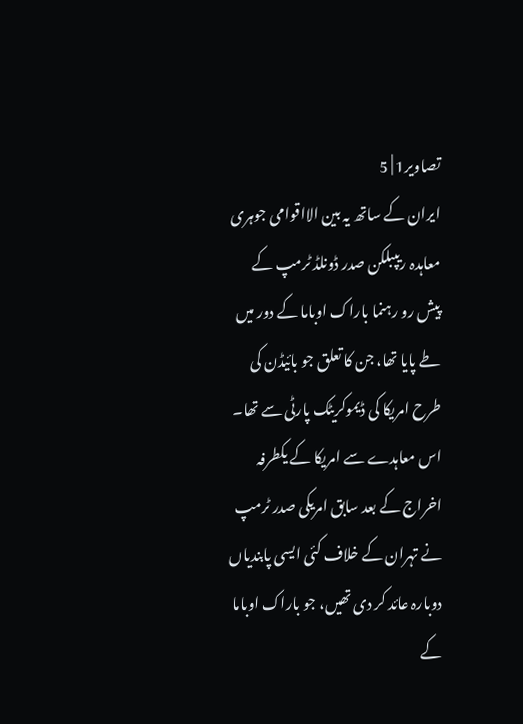تصاویر1 | 5
ایران کے ساتھ یہ بین الااقوامی جوہری معاہدہ ریپبلکن صدر ڈونلڈ ٹرمپ کے پیش رو رہنما باراک اوباما کے دور میں طے پایا تھا، جن کا تعلق جو بائیڈن کی طرح امریکا کی ڈیموکریٹک پارٹی سے تھا۔
اس معاہدے سے امریکا کے یکطرفہ اخراج کے بعد سابق امریکی صدر ٹرمپ نے تہران کے خلاف کئی ایسی پابندیاں دوبارہ عائد کر دی تھیں، جو باراک اوباما کے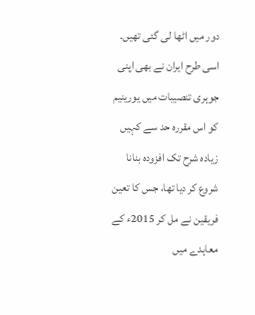دور میں اٹھا لی گئی تھیں۔
اسی طرح ایران نے بھی اپنی جوہری تنصیبات میں یورینیم کو اس مقررہ حد سے کہیں زیادہ شرح تک افزودہ بنانا شروع کر دیا تھا، جس کا تعین فریقین نے مل کر 2015ء کے معاہدے میں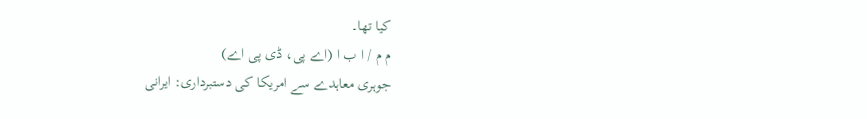کیا تھا۔
م م / ا ب ا (اے پی، ڈی پی اے)
جوہری معاہدے سے امريکا کی دستبرداری: ايرانی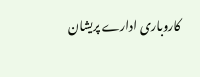کاروباری ادارے پريشان